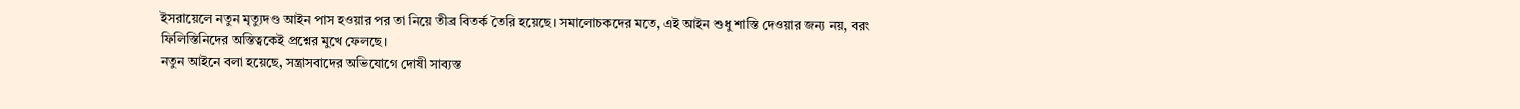ইসরায়েলে নতুন মৃত্যুদণ্ড আইন পাস হওয়ার পর তা নিয়ে তীব্র বিতর্ক তৈরি হয়েছে। সমালোচকদের মতে, এই আইন শুধু শাস্তি দেওয়ার জন্য নয়, বরং ফিলিস্তিনিদের অস্তিত্বকেই প্রশ্নের মুখে ফেলছে।
নতুন আইনে বলা হয়েছে, সন্ত্রাসবাদের অভিযোগে দোষী সাব্যস্ত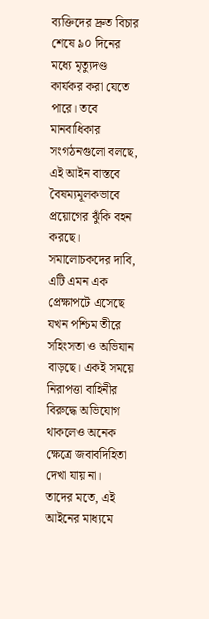ব্যক্তিদের দ্রুত বিচার শেষে ৯০ দিনের মধ্যে মৃত্যুদণ্ড কার্যকর করা যেতে পারে। তবে মানবাধিকার সংগঠনগুলো বলছে, এই আইন বাস্তবে বৈষম্যমূলকভাবে প্রয়োগের ঝুঁকি বহন করছে।
সমালোচকদের দাবি, এটি এমন এক প্রেক্ষাপটে এসেছে যখন পশ্চিম তীরে সহিংসতা ও অভিযান বাড়ছে। একই সময়ে নিরাপত্তা বাহিনীর বিরুদ্ধে অভিযোগ থাকলেও অনেক ক্ষেত্রে জবাবদিহিতা দেখা যায় না।
তাদের মতে, এই আইনের মাধ্যমে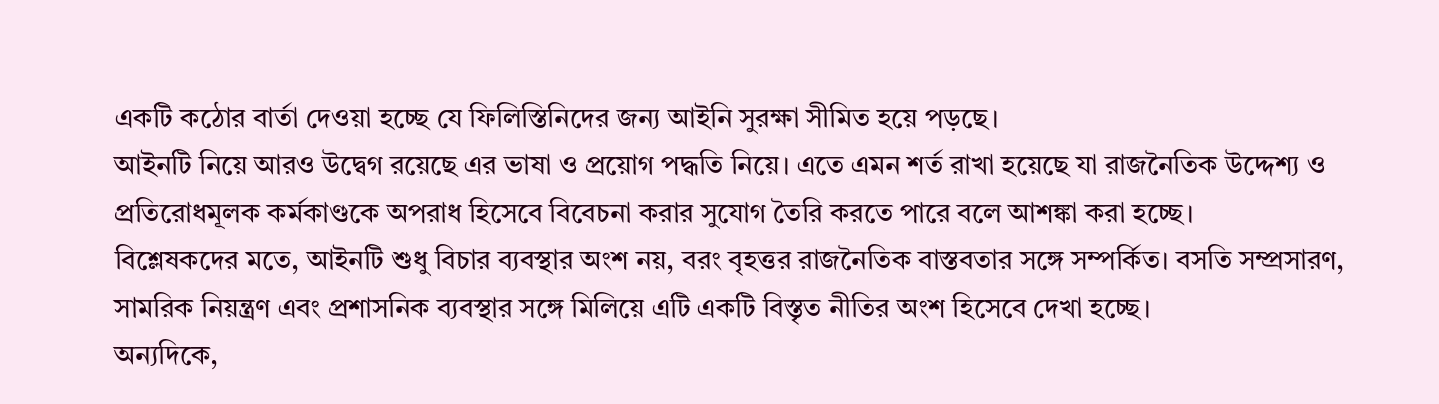একটি কঠোর বার্তা দেওয়া হচ্ছে যে ফিলিস্তিনিদের জন্য আইনি সুরক্ষা সীমিত হয়ে পড়ছে।
আইনটি নিয়ে আরও উদ্বেগ রয়েছে এর ভাষা ও প্রয়োগ পদ্ধতি নিয়ে। এতে এমন শর্ত রাখা হয়েছে যা রাজনৈতিক উদ্দেশ্য ও প্রতিরোধমূলক কর্মকাণ্ডকে অপরাধ হিসেবে বিবেচনা করার সুযোগ তৈরি করতে পারে বলে আশঙ্কা করা হচ্ছে।
বিশ্লেষকদের মতে, আইনটি শুধু বিচার ব্যবস্থার অংশ নয়, বরং বৃহত্তর রাজনৈতিক বাস্তবতার সঙ্গে সম্পর্কিত। বসতি সম্প্রসারণ, সামরিক নিয়ন্ত্রণ এবং প্রশাসনিক ব্যবস্থার সঙ্গে মিলিয়ে এটি একটি বিস্তৃত নীতির অংশ হিসেবে দেখা হচ্ছে।
অন্যদিকে,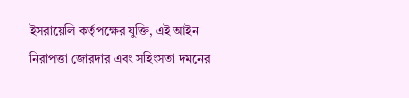ইসরায়েলি কর্তৃপক্ষের যুক্তি, এই আইন নিরাপত্তা জোরদার এবং সহিংসতা দমনের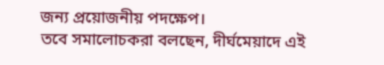জন্য প্রয়োজনীয় পদক্ষেপ।
তবে সমালোচকরা বলছেন, দীর্ঘমেয়াদে এই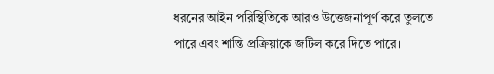ধরনের আইন পরিস্থিতিকে আরও উত্তেজনাপূর্ণ করে তুলতে পারে এবং শান্তি প্রক্রিয়াকে জটিল করে দিতে পারে।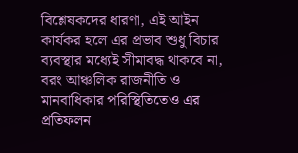বিশ্লেষকদের ধারণা, এই আইন কার্যকর হলে এর প্রভাব শুধু বিচার ব্যবস্থার মধ্যেই সীমাবদ্ধ থাকবে না, বরং আঞ্চলিক রাজনীতি ও মানবাধিকার পরিস্থিতিতেও এর প্রতিফলন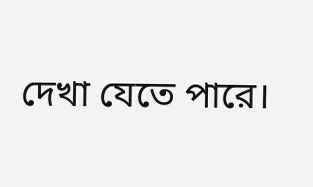দেখা যেতে পারে।